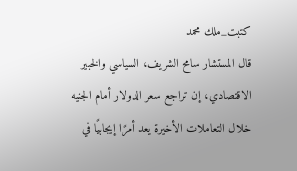كتبت_ملك محمد
قال المستشار سامح الشريف، السياسي والخبير الاقتصادي، إن تراجع سعر الدولار أمام الجنيه خلال التعاملات الأخيرة يعد أمرًا إيجابيًا في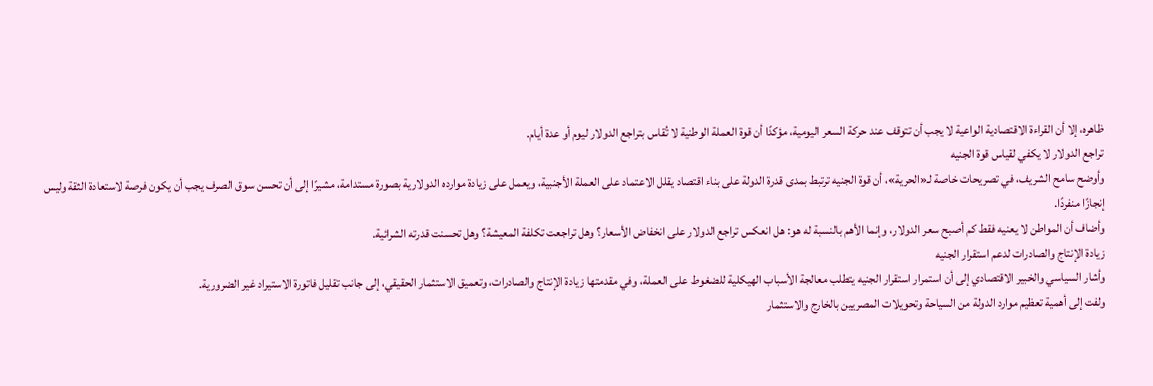ظاهره، إلا أن القراءة الاقتصادية الواعية لا يجب أن تتوقف عند حركة السعر اليومية، مؤكدًا أن قوة العملة الوطنية لا تُقاس بتراجع الدولار ليوم أو عدة أيام.
تراجع الدولار لا يكفي لقياس قوة الجنيه
وأوضح سامح الشريف، في تصريحات خاصة لـ«الحرية»، أن قوة الجنيه ترتبط بمدى قدرة الدولة على بناء اقتصاد يقلل الاعتماد على العملة الأجنبية، ويعمل على زيادة موارده الدولارية بصورة مستدامة، مشيرًا إلى أن تحسن سوق الصرف يجب أن يكون فرصة لاستعادة الثقة وليس إنجازًا منفردًا.
وأضاف أن المواطن لا يعنيه فقط كم أصبح سعر الدولار، وإنما الأهم بالنسبة له هو: هل انعكس تراجع الدولار على انخفاض الأسعار؟ وهل تراجعت تكلفة المعيشة؟ وهل تحسنت قدرته الشرائية.
زيادة الإنتاج والصادرات لدعم استقرار الجنيه
وأشار السياسي والخبير الاقتصادي إلى أن استمرار استقرار الجنيه يتطلب معالجة الأسباب الهيكلية للضغوط على العملة، وفي مقدمتها زيادة الإنتاج والصادرات، وتعميق الاستثمار الحقيقي، إلى جانب تقليل فاتورة الاستيراد غير الضرورية.
ولفت إلى أهمية تعظيم موارد الدولة من السياحة وتحويلات المصريين بالخارج والاستثمار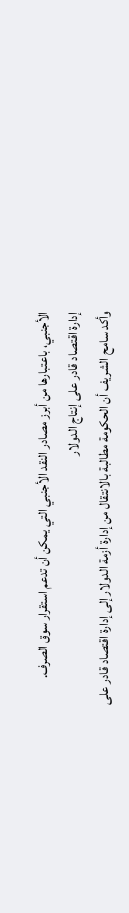الأجنبي، باعتبارها من أبرز مصادر النقد الأجنبي التي يمكن أن تدعم استقرار سوق الصرف.
إدارة اقتصاد قادر على إنتاج الدولار
وأكد سامح الشريف أن الحكومة مطالبة بالانتقال من إدارة أزمة الدولار إلى إدارة اقتصاد قادر على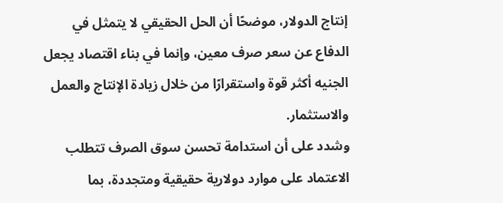إنتاج الدولار، موضحًا أن الحل الحقيقي لا يتمثل في الدفاع عن سعر صرف معين، وإنما في بناء اقتصاد يجعل الجنيه أكثر قوة واستقرارًا من خلال زيادة الإنتاج والعمل والاستثمار.
وشدد على أن استدامة تحسن سوق الصرف تتطلب الاعتماد على موارد دولارية حقيقية ومتجددة، بما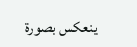ينعكس بصورة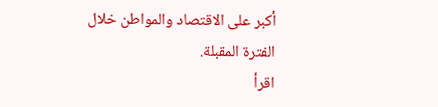أكبر على الاقتصاد والمواطن خلال الفترة المقبلة.
اقرأ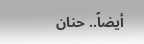أيضاً.. حنان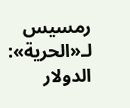رمسيس لـ«الحرية»: الدولار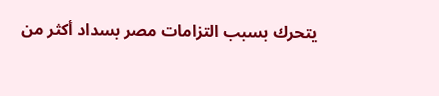يتحرك بسبب التزامات مصر بسداد أكثر من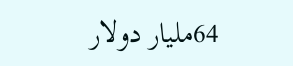64مليار دولار